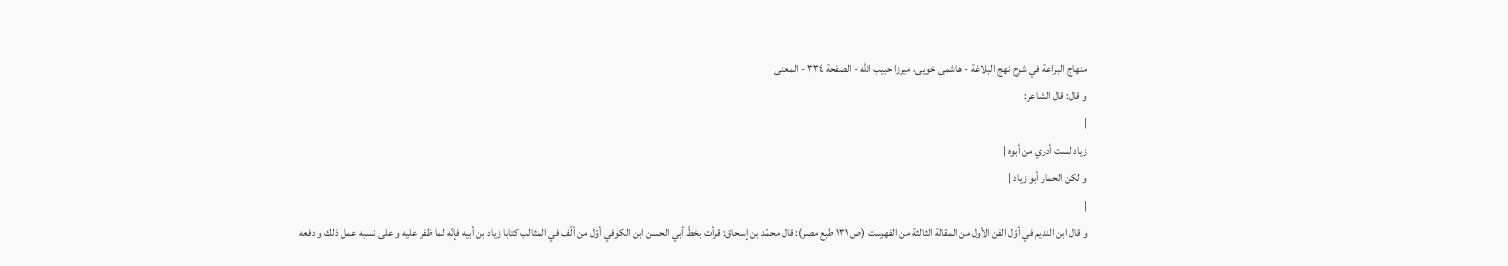منهاج البراعة في شرح نهج البلاغة - هاشمى خويى، ميرزا حبيب الله - الصفحة ٣٣٤ - المعنى
و قال: قال الشاعر:
|
زياد لست أدري من أبوه |
و لكن الحمار أبو زياد |
|
و قال ابن النديم في أوّل الفن الأول من المقالة الثالثة من الفهرست (ص ١٣١ طبع مصر): قال محمّد بن إسحاق: قرأت بخطّ أبي الحسن ابن الكوفي أوّل من ألّف في المثالب كتابا زياد بن أبيه فإنّه لما ظفر عليه و على نسبه عمل ذلك و دفعه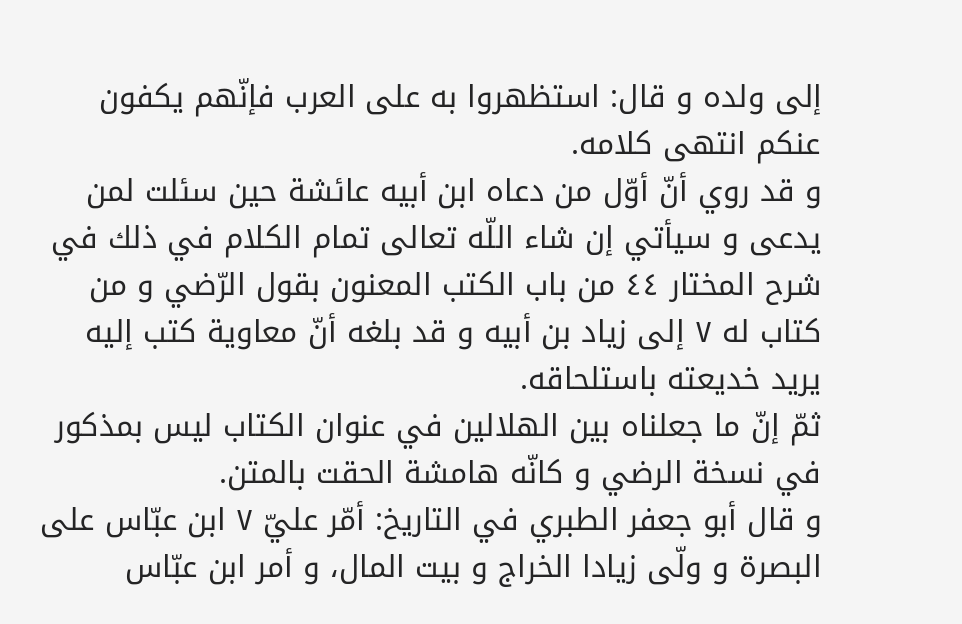إلى ولده و قال: استظهروا به على العرب فإنّهم يكفون عنكم انتهى كلامه.
و قد روي أنّ أوّل من دعاه ابن أبيه عائشة حين سئلت لمن يدعى و سيأتي إن شاء اللّه تعالى تمام الكلام في ذلك في شرح المختار ٤٤ من باب الكتب المعنون بقول الرّضي و من كتاب له ٧ إلى زياد بن أبيه و قد بلغه أنّ معاوية كتب إليه يريد خديعته باستلحاقه.
ثمّ إنّ ما جعلناه بين الهلالين في عنوان الكتاب ليس بمذكور في نسخة الرضي و كانّه هامشة الحقت بالمتن.
و قال أبو جعفر الطبري في التاريخ: أمّر عليّ ٧ ابن عبّاس على البصرة و ولّى زيادا الخراج و بيت المال، و أمر ابن عبّاس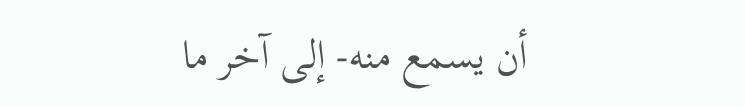أن يسمع منه- إلى آخر ما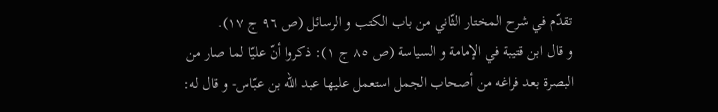تقدّم في شرح المختار الثّاني من باب الكتب و الرسائل (ص ٩٦ ج ١٧).
و قال ابن قتيبة في الإمامة و السياسة (ص ٨٥ ج ١): ذكروا أنّ عليّا لما صار من البصرة بعد فراغه من أصحاب الجمل استعمل عليها عبد اللّه بن عبّاس- و قال له: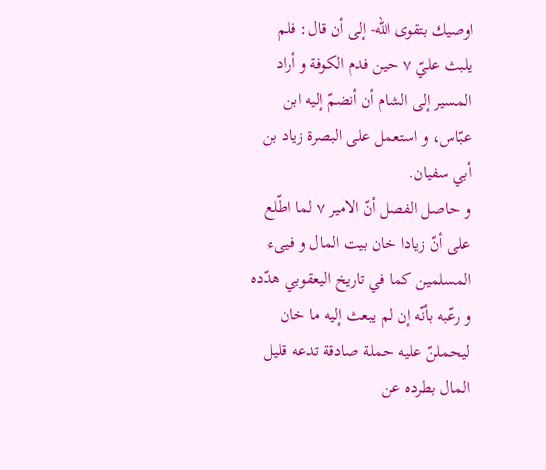اوصيك بتقوى اللّه- إلى أن قال: فلم يلبث عليّ ٧ حين فدم الكوفة و أراد المسير إلى الشام أن أنضمّ إليه ابن عبّاس، و استعمل على البصرة زياد بن أبي سفيان.
و حاصل الفصل أنّ الامير ٧ لما اطّلع على أنّ زيادا خان بيت المال و فيىء المسلمين كما في تاريخ اليعقوبي هدّده و رعّبه بأنّه إن لم يبعث إليه ما خان ليحملنّ عليه حملة صادقة تدعه قليل المال بطرده عن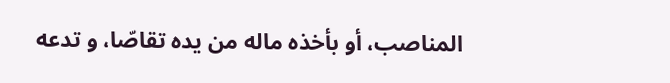المناصب، أو بأخذه ماله من يده تقاصّا، و تدعه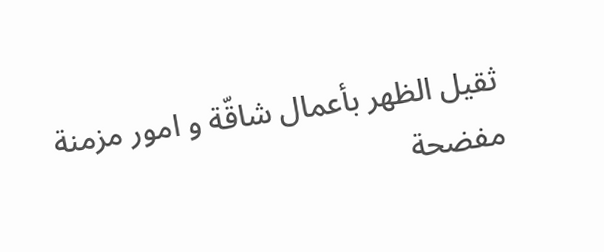ثقيل الظهر بأعمال شاقّة و امور مزمنة مفضحة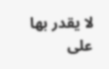لا يقدر بها على